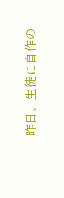昨日、生徒に自作の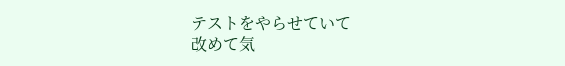テストをやらせていて
改めて気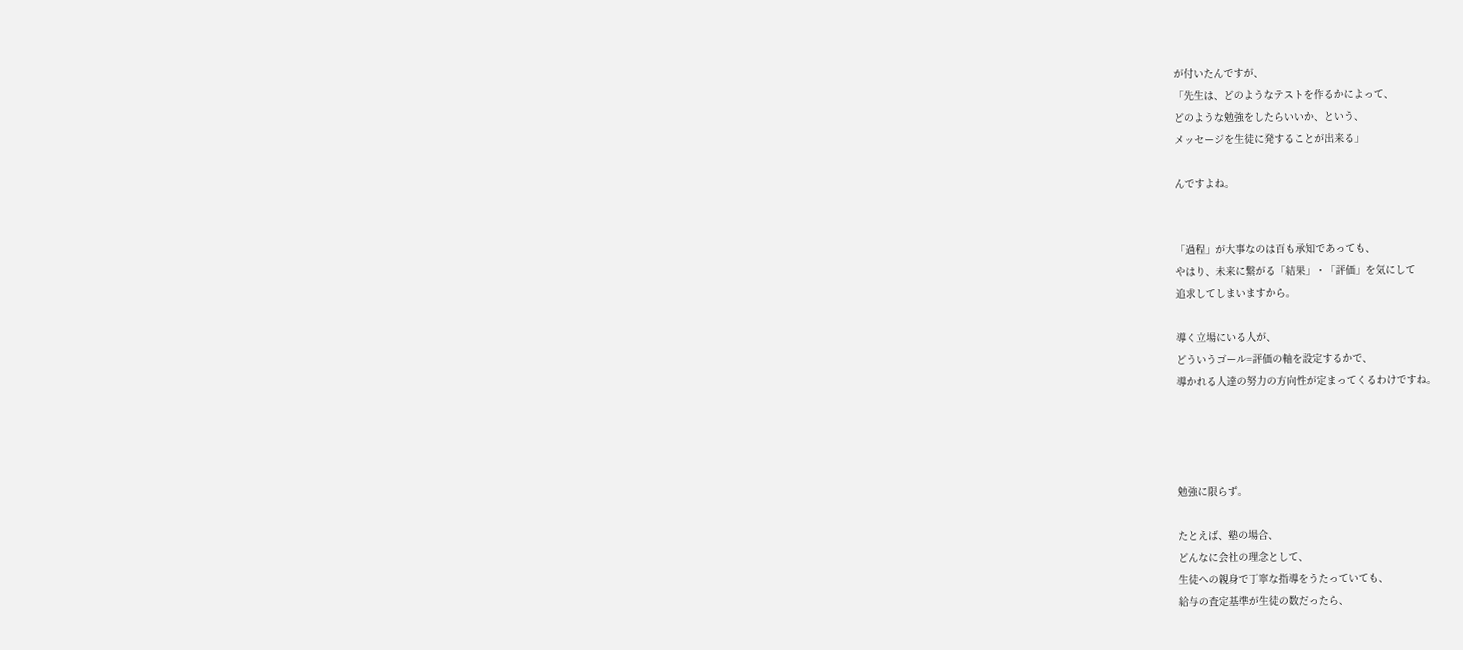が付いたんですが、
「先生は、どのようなテストを作るかによって、
どのような勉強をしたらいいか、という、
メッセージを生徒に発することが出来る」

んですよね。


「過程」が大事なのは百も承知であっても、
やはり、未来に繋がる「結果」・「評価」を気にして
追求してしまいますから。

導く立場にいる人が、
どういうゴール=評価の軸を設定するかで、
導かれる人達の努力の方向性が定まってくるわけですね。




勉強に限らず。

たとえば、塾の場合、
どんなに会社の理念として、
生徒への親身で丁寧な指導をうたっていても、
給与の査定基準が生徒の数だったら、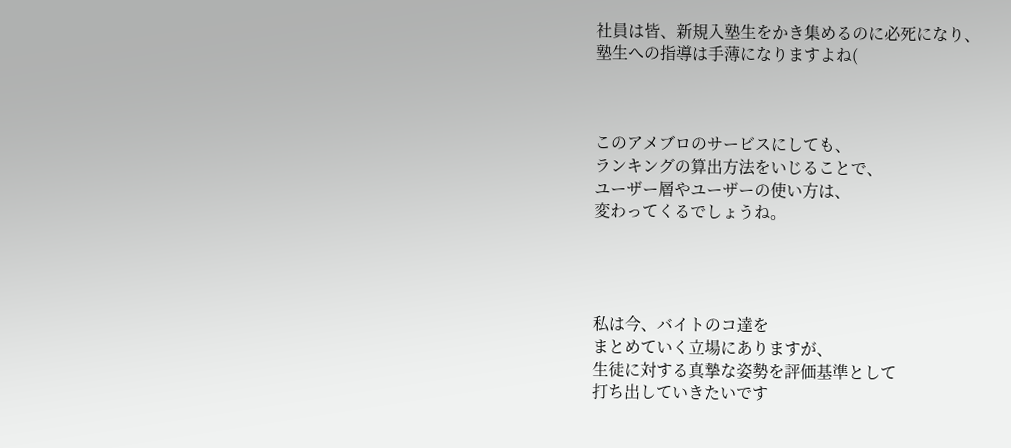社員は皆、新規入塾生をかき集めるのに必死になり、
塾生への指導は手薄になりますよね(



このアメブロのサービスにしても、
ランキングの算出方法をいじることで、
ユーザー層やユーザーの使い方は、
変わってくるでしょうね。




私は今、バイトのコ達を
まとめていく立場にありますが、
生徒に対する真摯な姿勢を評価基準として
打ち出していきたいです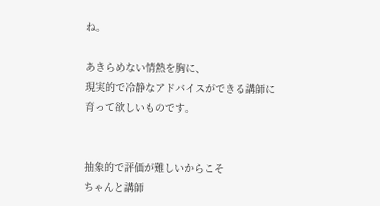ね。

あきらめない情熱を胸に、
現実的で冷静なアドバイスができる講師に
育って欲しいものです。


抽象的で評価が難しいからこそ
ちゃんと講師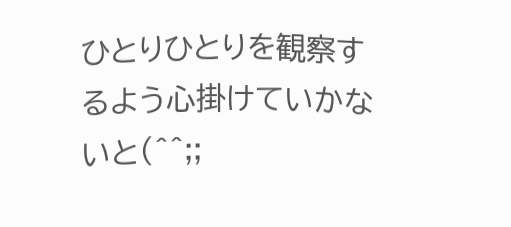ひとりひとりを観察するよう心掛けていかないと(^^;;